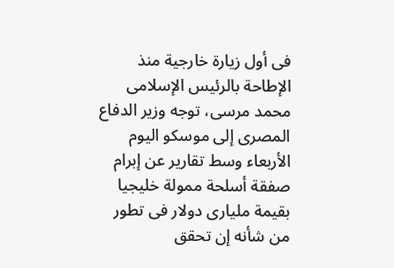فى أول زيارة خارجية منذ الإطاحة بالرئيس الإسلامى محمد مرسى، توجه وزير الدفاع المصرى إلى موسكو اليوم الأربعاء وسط تقارير عن إبرام صفقة أسلحة ممولة خليجيا بقيمة مليارى دولار فى تطور من شأنه إن تحقق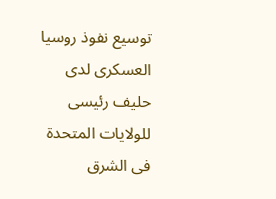توسيع نفوذ روسيا العسكرى لدى حليف رئيسى للولايات المتحدة فى الشرق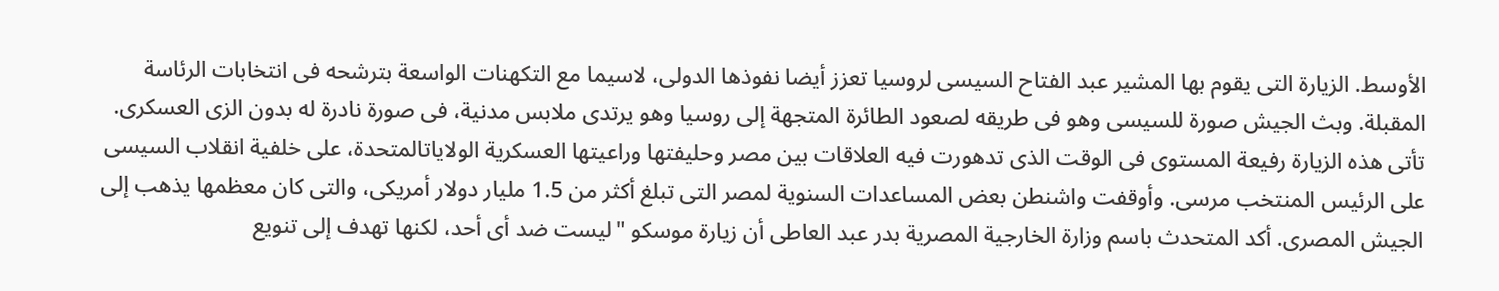الأوسط. الزيارة التى يقوم بها المشير عبد الفتاح السيسى لروسيا تعزز أيضا نفوذها الدولى، لاسيما مع التكهنات الواسعة بترشحه فى انتخابات الرئاسة المقبلة. وبث الجيش صورة للسيسى وهو فى طريقه لصعود الطائرة المتجهة إلى روسيا وهو يرتدى ملابس مدنية، فى صورة نادرة له بدون الزى العسكرى. تأتى هذه الزيارة رفيعة المستوى فى الوقت الذى تدهورت فيه العلاقات بين مصر وحليفتها وراعيتها العسكرية الولاياتالمتحدة، على خلفية انقلاب السيسى على الرئيس المنتخب مرسى. وأوقفت واشنطن بعض المساعدات السنوية لمصر التى تبلغ أكثر من 1.5 مليار دولار أمريكى، والتى كان معظمها يذهب إلى الجيش المصرى. أكد المتحدث باسم وزارة الخارجية المصرية بدر عبد العاطى أن زيارة موسكو "ليست ضد أى أحد، لكنها تهدف إلى تنويع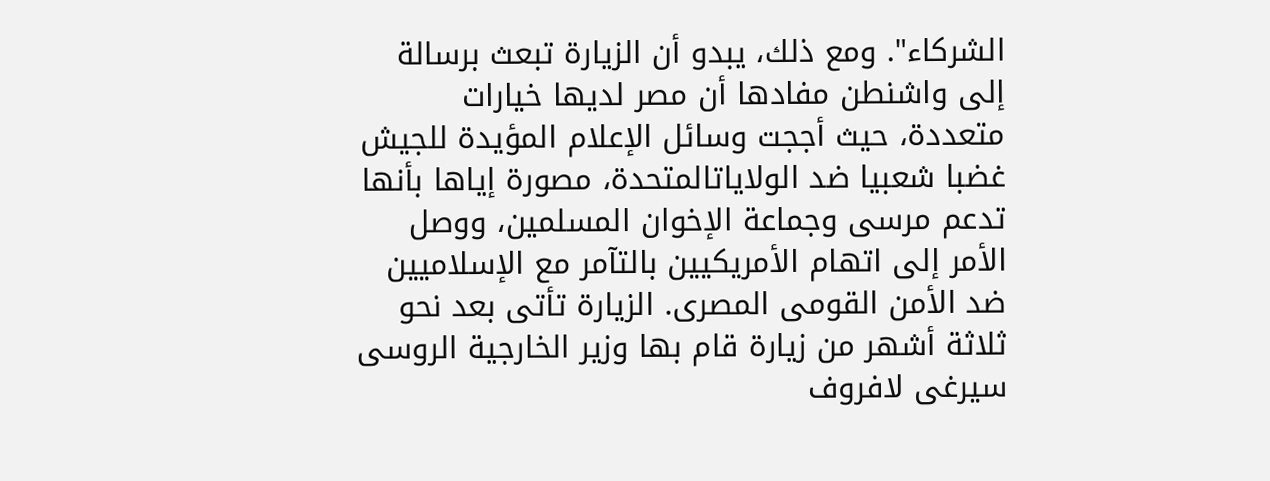الشركاء". ومع ذلك، يبدو أن الزيارة تبعث برسالة إلى واشنطن مفادها أن مصر لديها خيارات متعددة، حيث أججت وسائل الإعلام المؤيدة للجيش غضبا شعبيا ضد الولاياتالمتحدة، مصورة إياها بأنها تدعم مرسى وجماعة الإخوان المسلمين، ووصل الأمر إلى اتهام الأمريكيين بالتآمر مع الإسلاميين ضد الأمن القومى المصرى. الزيارة تأتى بعد نحو ثلاثة أشهر من زيارة قام بها وزير الخارجية الروسى سيرغى لافروف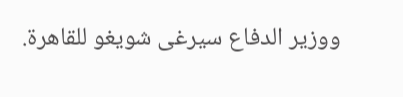ووزير الدفاع سيرغى شويغو للقاهرة.